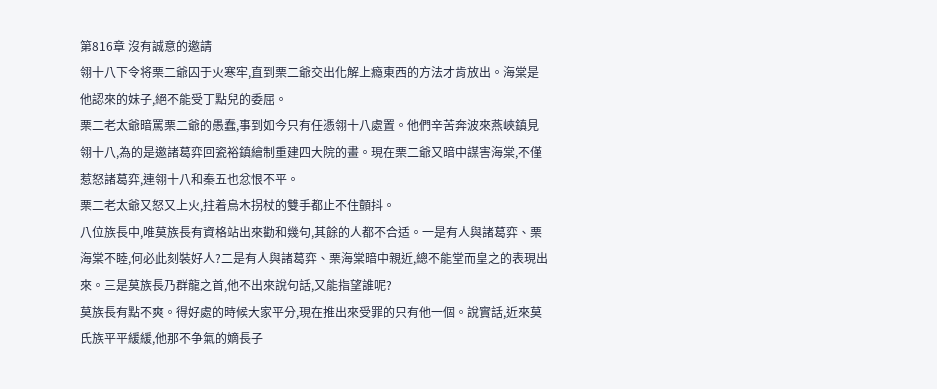第816章 沒有誠意的邀請
翎十八下令将栗二爺囚于火寒牢,直到栗二爺交出化解上瘾東西的方法才肯放出。海棠是他認來的妹子,絕不能受丁點兒的委屈。
栗二老太爺暗罵栗二爺的愚蠢,事到如今只有任憑翎十八處置。他們辛苦奔波來燕峽鎮見翎十八,為的是邀諸葛弈回瓷裕鎮繪制重建四大院的畫。現在栗二爺又暗中謀害海棠,不僅惹怒諸葛弈,連翎十八和秦五也忿恨不平。
栗二老太爺又怒又上火,拄着烏木拐杖的雙手都止不住顫抖。
八位族長中,唯莫族長有資格站出來勸和幾句,其餘的人都不合适。一是有人與諸葛弈、栗海棠不睦,何必此刻裝好人?二是有人與諸葛弈、栗海棠暗中親近,總不能堂而皇之的表現出來。三是莫族長乃群龍之首,他不出來說句話,又能指望誰呢?
莫族長有點不爽。得好處的時候大家平分,現在推出來受罪的只有他一個。說實話,近來莫氏族平平緩緩,他那不争氣的嫡長子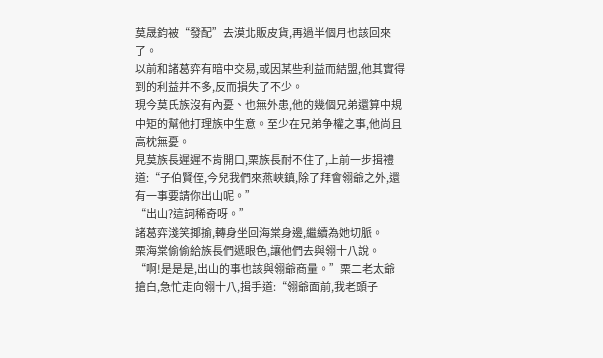莫晟鈞被“發配”去漠北販皮貨,再過半個月也該回來了。
以前和諸葛弈有暗中交易,或因某些利益而結盟,他其實得到的利益并不多,反而損失了不少。
現今莫氏族沒有內憂、也無外患,他的幾個兄弟還算中規中矩的幫他打理族中生意。至少在兄弟争權之事,他尚且高枕無憂。
見莫族長遲遲不肯開口,栗族長耐不住了,上前一步揖禮道:“子伯賢侄,今兒我們來燕峽鎮,除了拜會翎爺之外,還有一事要請你出山呢。”
“出山?這詞稀奇呀。”
諸葛弈淺笑揶揄,轉身坐回海棠身邊,繼續為她切脈。
栗海棠偷偷給族長們遞眼色,讓他們去與翎十八說。
“啊!是是是,出山的事也該與翎爺商量。”栗二老太爺搶白,急忙走向翎十八,揖手道:“翎爺面前,我老頭子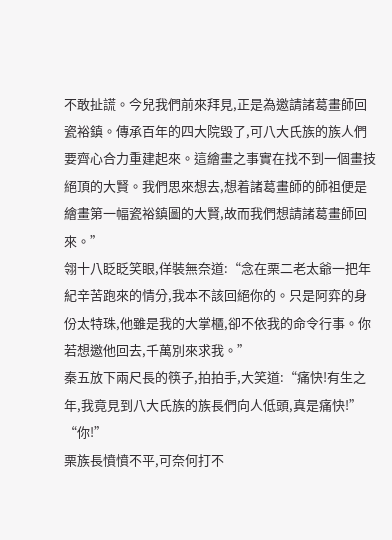不敢扯謊。今兒我們前來拜見,正是為邀請諸葛畫師回瓷裕鎮。傳承百年的四大院毀了,可八大氏族的族人們要齊心合力重建起來。這繪畫之事實在找不到一個畫技絕頂的大賢。我們思來想去,想着諸葛畫師的師祖便是繪畫第一幅瓷裕鎮圖的大賢,故而我們想請諸葛畫師回來。”
翎十八眨眨笑眼,佯裝無奈道:“念在栗二老太爺一把年紀辛苦跑來的情分,我本不該回絕你的。只是阿弈的身份太特珠,他雖是我的大掌櫃,卻不依我的命令行事。你若想邀他回去,千萬別來求我。”
秦五放下兩尺長的筷子,拍拍手,大笑道:“痛快!有生之年,我竟見到八大氏族的族長們向人低頭,真是痛快!”
“你!”
栗族長憤憤不平,可奈何打不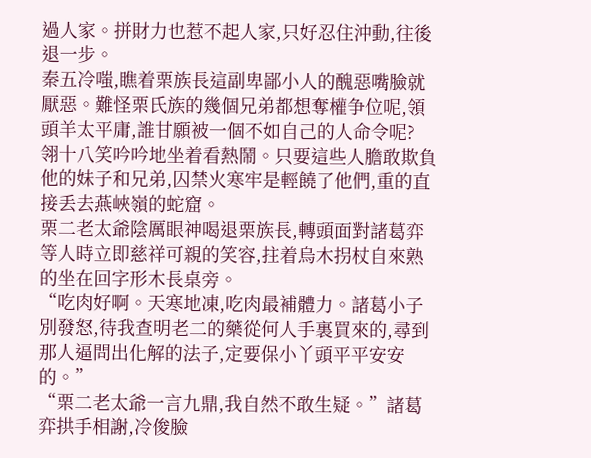過人家。拼財力也惹不起人家,只好忍住沖動,往後退一步。
秦五冷嗤,瞧着栗族長這副卑鄙小人的醜惡嘴臉就厭惡。難怪栗氏族的幾個兄弟都想奪權争位呢,領頭羊太平庸,誰甘願被一個不如自己的人命令呢?
翎十八笑吟吟地坐着看熱鬧。只要這些人膽敢欺負他的妹子和兄弟,囚禁火寒牢是輕饒了他們,重的直接丢去燕峽嶺的蛇窟。
栗二老太爺陰厲眼神喝退栗族長,轉頭面對諸葛弈等人時立即慈祥可親的笑容,拄着烏木拐杖自來熟的坐在回字形木長桌旁。
“吃肉好啊。天寒地凍,吃肉最補體力。諸葛小子別發怒,待我查明老二的藥從何人手裏買來的,尋到那人逼問出化解的法子,定要保小丫頭平平安安的。”
“栗二老太爺一言九鼎,我自然不敢生疑。”諸葛弈拱手相謝,冷俊臉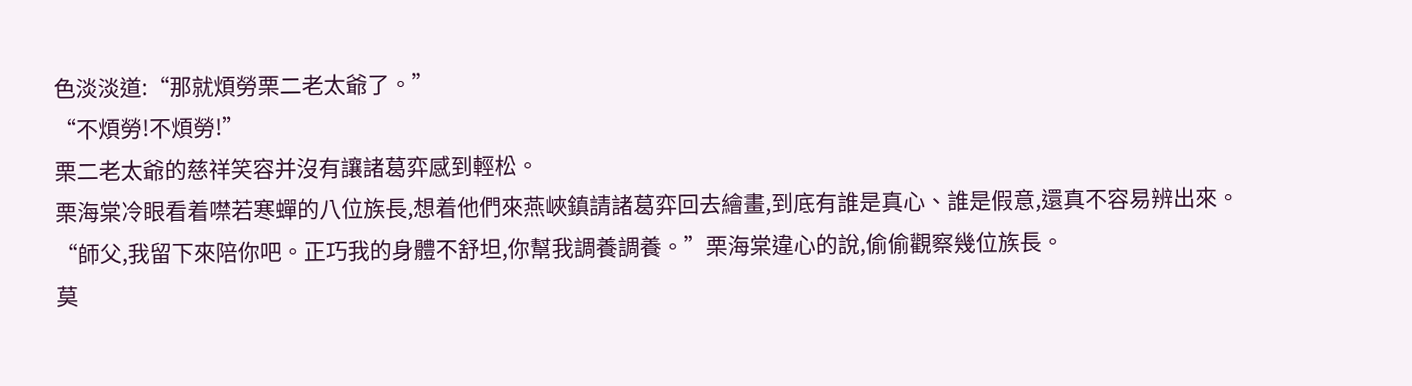色淡淡道:“那就煩勞栗二老太爺了。”
“不煩勞!不煩勞!”
栗二老太爺的慈祥笑容并沒有讓諸葛弈感到輕松。
栗海棠冷眼看着噤若寒蟬的八位族長,想着他們來燕峽鎮請諸葛弈回去繪畫,到底有誰是真心、誰是假意,還真不容易辨出來。
“師父,我留下來陪你吧。正巧我的身體不舒坦,你幫我調養調養。”栗海棠違心的說,偷偷觀察幾位族長。
莫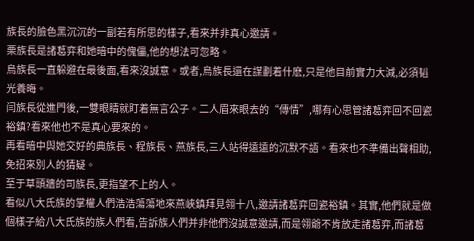族長的臉色黑沉沉的一副若有所思的樣子,看來并非真心邀請。
栗族長是諸葛弈和她暗中的傀儡,他的想法可忽略。
烏族長一直躲避在最後面,看來沒誠意。或者,烏族長還在謀劃着什麽,只是他目前實力大減,必須韬光養晦。
闫族長從進門後,一雙眼睛就盯着無言公子。二人眉來眼去的“傳情”,哪有心思管諸葛弈回不回瓷裕鎮?看來他也不是真心要來的。
再看暗中與她交好的典族長、程族長、燕族長,三人站得遠遠的沉默不語。看來也不準備出聲相助,免招來別人的猜疑。
至于草頭牆的司族長,更指望不上的人。
看似八大氏族的掌權人們浩浩蕩蕩地來燕峽鎮拜見翎十八,邀請諸葛弈回瓷裕鎮。其實,他們就是做個樣子給八大氏族的族人們看,告訴族人們并非他們沒誠意邀請,而是翎爺不肯放走諸葛弈,而諸葛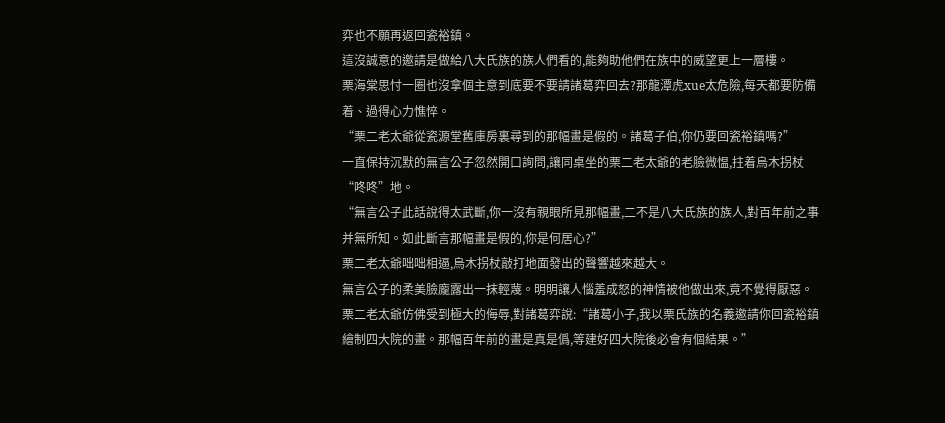弈也不願再返回瓷裕鎮。
這沒誠意的邀請是做給八大氏族的族人們看的,能夠助他們在族中的威望更上一層樓。
栗海棠思忖一圈也沒拿個主意到底要不要請諸葛弈回去?那龍潭虎xue太危險,每天都要防備着、過得心力憔悴。
“栗二老太爺從瓷源堂舊庫房裏尋到的那幅畫是假的。諸葛子伯,你仍要回瓷裕鎮嗎?”
一直保持沉默的無言公子忽然開口詢問,讓同桌坐的栗二老太爺的老臉微愠,拄着烏木拐杖“咚咚”地。
“無言公子此話說得太武斷,你一沒有親眼所見那幅畫,二不是八大氏族的族人,對百年前之事并無所知。如此斷言那幅畫是假的,你是何居心?”
栗二老太爺咄咄相逼,烏木拐杖敲打地面發出的聲響越來越大。
無言公子的柔美臉龐露出一抹輕蔑。明明讓人惱羞成怒的神情被他做出來,竟不覺得厭惡。
栗二老太爺仿佛受到極大的侮辱,對諸葛弈說:“諸葛小子,我以栗氏族的名義邀請你回瓷裕鎮繪制四大院的畫。那幅百年前的畫是真是僞,等建好四大院後必會有個結果。”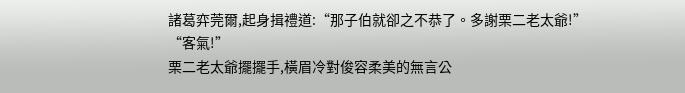諸葛弈莞爾,起身揖禮道:“那子伯就卻之不恭了。多謝栗二老太爺!”
“客氣!”
栗二老太爺擺擺手,橫眉冷對俊容柔美的無言公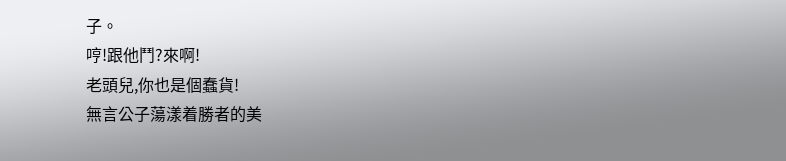子。
哼!跟他鬥?來啊!
老頭兒,你也是個蠢貨!
無言公子蕩漾着勝者的美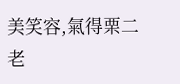美笑容,氣得栗二老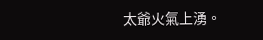太爺火氣上湧。